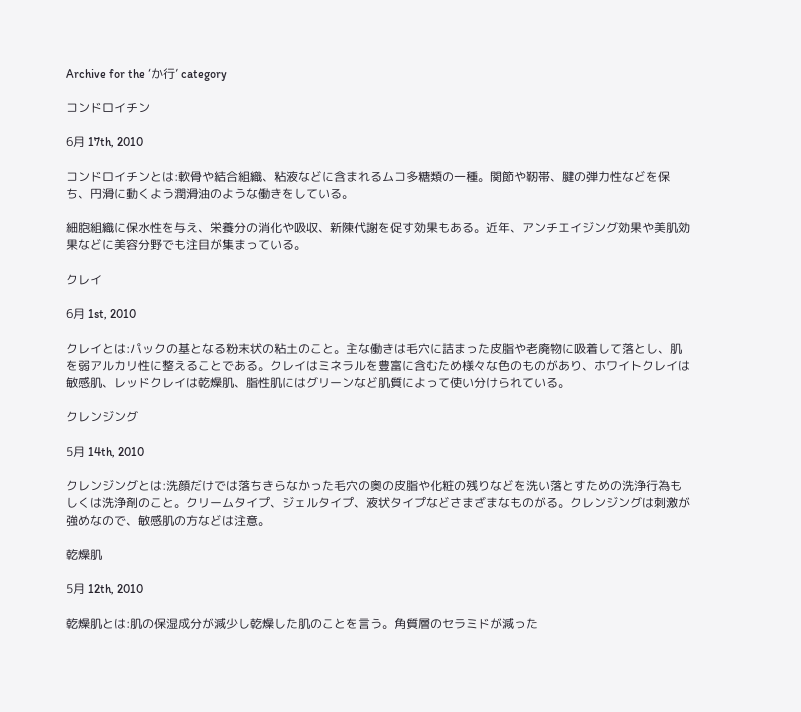Archive for the ‘か行’ category

コンドロイチン

6月 17th, 2010

コンドロイチンとは:軟骨や結合組織、粘液などに含まれるムコ多糖類の一種。関節や靭帯、腱の弾力性などを保ち、円滑に動くよう潤滑油のような働きをしている。

細胞組織に保水性を与え、栄養分の消化や吸収、新陳代謝を促す効果もある。近年、アンチエイジング効果や美肌効果などに美容分野でも注目が集まっている。

クレイ

6月 1st, 2010

クレイとは:パックの基となる粉末状の粘土のこと。主な働きは毛穴に詰まった皮脂や老廃物に吸着して落とし、肌を弱アルカリ性に整えることである。クレイはミネラルを豊富に含むため様々な色のものがあり、ホワイトクレイは敏感肌、レッドクレイは乾燥肌、脂性肌にはグリーンなど肌質によって使い分けられている。

クレンジング

5月 14th, 2010

クレンジングとは:洗顔だけでは落ちきらなかった毛穴の奥の皮脂や化粧の残りなどを洗い落とすための洗浄行為もしくは洗浄剤のこと。クリームタイプ、ジェルタイプ、液状タイプなどさまざまなものがる。クレンジングは刺激が強めなので、敏感肌の方などは注意。

乾燥肌

5月 12th, 2010

乾燥肌とは:肌の保湿成分が減少し乾燥した肌のことを言う。角質層のセラミドが減った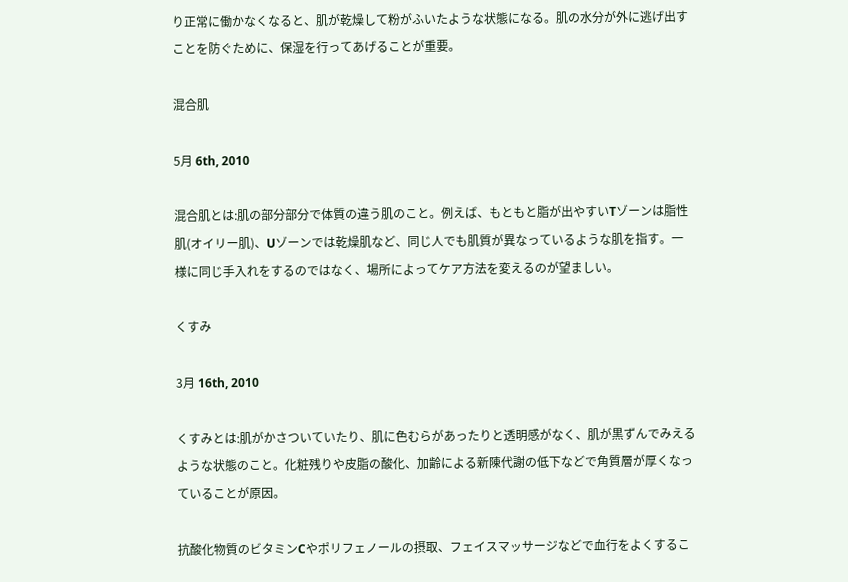り正常に働かなくなると、肌が乾燥して粉がふいたような状態になる。肌の水分が外に逃げ出すことを防ぐために、保湿を行ってあげることが重要。

混合肌

5月 6th, 2010

混合肌とは:肌の部分部分で体質の違う肌のこと。例えば、もともと脂が出やすいTゾーンは脂性肌(オイリー肌)、Uゾーンでは乾燥肌など、同じ人でも肌質が異なっているような肌を指す。一様に同じ手入れをするのではなく、場所によってケア方法を変えるのが望ましい。

くすみ

3月 16th, 2010

くすみとは:肌がかさついていたり、肌に色むらがあったりと透明感がなく、肌が黒ずんでみえるような状態のこと。化粧残りや皮脂の酸化、加齢による新陳代謝の低下などで角質層が厚くなっていることが原因。

抗酸化物質のビタミンCやポリフェノールの摂取、フェイスマッサージなどで血行をよくするこ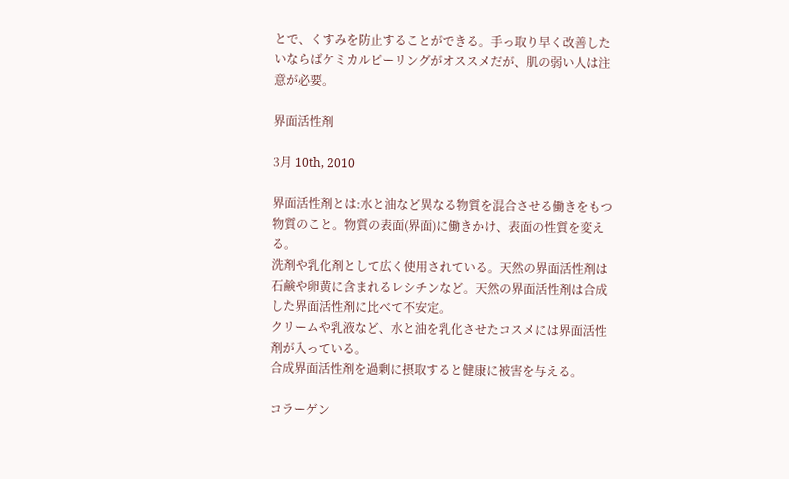とで、くすみを防止することができる。手っ取り早く改善したいならばケミカルピーリングがオススメだが、肌の弱い人は注意が必要。

界面活性剤

3月 10th, 2010

界面活性剤とは:水と油など異なる物質を混合させる働きをもつ物質のこと。物質の表面(界面)に働きかけ、表面の性質を変える。
洗剤や乳化剤として広く使用されている。天然の界面活性剤は石鹸や卵黄に含まれるレシチンなど。天然の界面活性剤は合成した界面活性剤に比べて不安定。
クリームや乳液など、水と油を乳化させたコスメには界面活性剤が入っている。
合成界面活性剤を過剰に摂取すると健康に被害を与える。

コラーゲン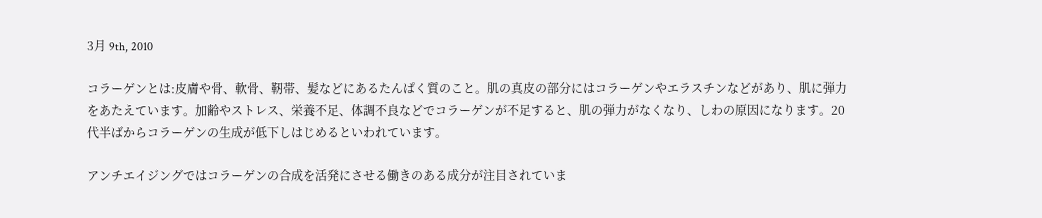3月 9th, 2010

コラーゲンとは:皮膚や骨、軟骨、靭帯、髪などにあるたんぱく質のこと。肌の真皮の部分にはコラーゲンやエラスチンなどがあり、肌に弾力をあたえています。加齢やストレス、栄養不足、体調不良などでコラーゲンが不足すると、肌の弾力がなくなり、しわの原因になります。20代半ばからコラーゲンの生成が低下しはじめるといわれています。

アンチエイジングではコラーゲンの合成を活発にさせる働きのある成分が注目されていま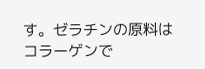す。ゼラチンの原料はコラーゲンで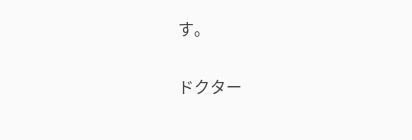す。

ドクター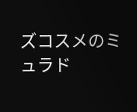ズコスメのミュラド